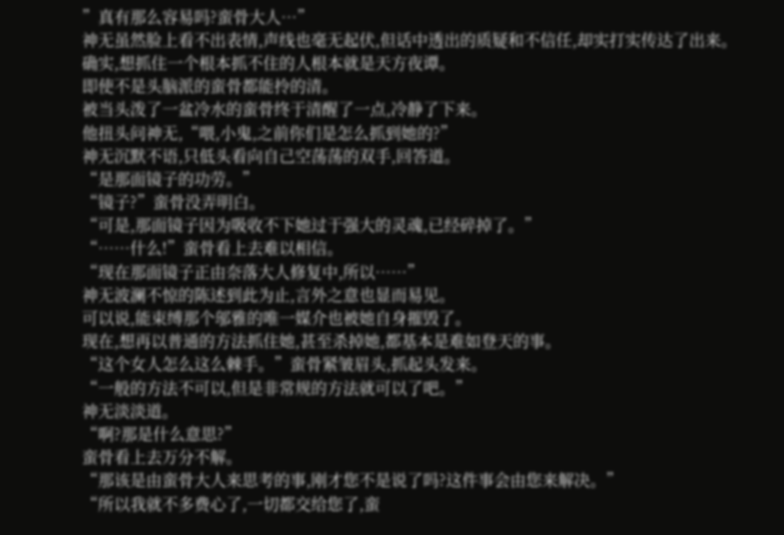”真有那么容易吗?蛮骨大人…”
神无虽然脸上看不出表情,声线也毫无起伏,但话中透出的质疑和不信任,却实打实传达了出来。
确实,想抓住一个根本抓不住的人根本就是天方夜谭。
即使不是头脑派的蛮骨都能拎的清。
被当头泼了一盆冷水的蛮骨终于清醒了一点,冷静了下来。
他扭头问神无,“喂,小鬼,之前你们是怎么抓到她的?”
神无沉默不语,只低头看向自己空荡荡的双手,回答道。
“是那面镜子的功劳。”
“镜子?”蛮骨没弄明白。
“可是,那面镜子因为吸收不下她过于强大的灵魂,已经碎掉了。”
“……什么!”蛮骨看上去难以相信。
“现在那面镜子正由奈落大人修复中,所以……”
神无波澜不惊的陈述到此为止,言外之意也显而易见。
可以说,能束缚那个邬雅的唯一媒介也被她自身摧毁了。
现在,想再以普通的方法抓住她,甚至杀掉她,都基本是难如登天的事。
“这个女人怎么这么棘手。”蛮骨紧皱眉头,抓起头发来。
“一般的方法不可以,但是非常规的方法就可以了吧。”
神无淡淡道。
“啊?那是什么意思?”
蛮骨看上去万分不解。
“那该是由蛮骨大人来思考的事,刚才您不是说了吗?这件事会由您来解决。”
“所以我就不多费心了,一切都交给您了,蛮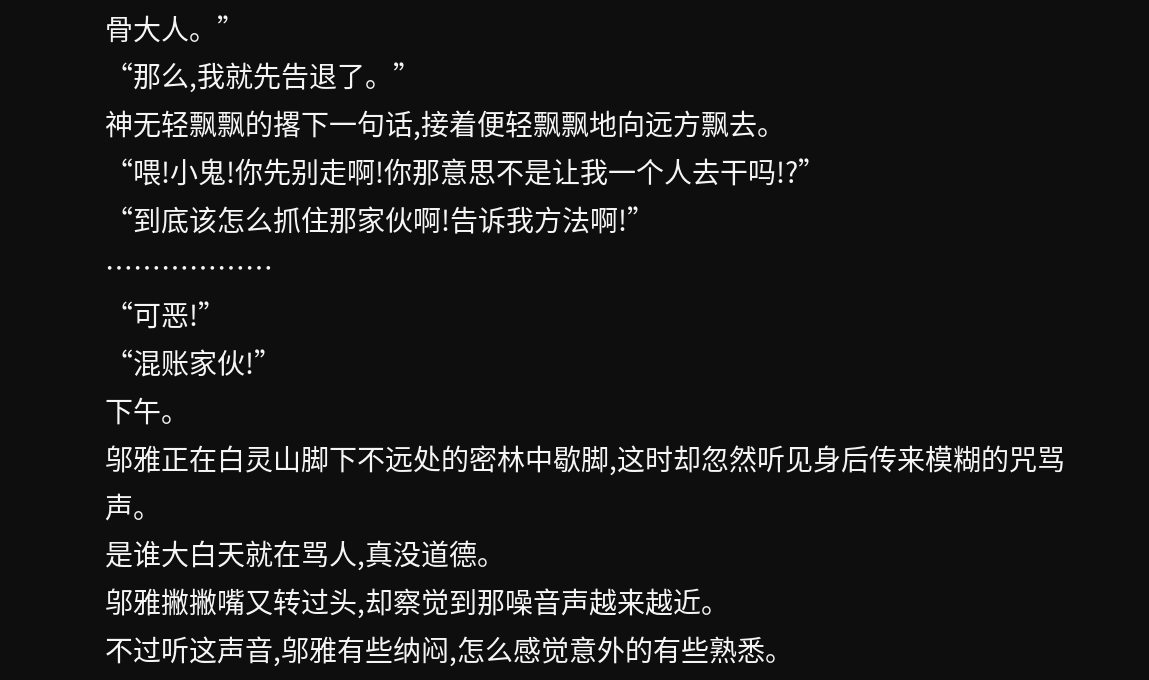骨大人。”
“那么,我就先告退了。”
神无轻飘飘的撂下一句话,接着便轻飘飘地向远方飘去。
“喂!小鬼!你先别走啊!你那意思不是让我一个人去干吗!?”
“到底该怎么抓住那家伙啊!告诉我方法啊!”
………………
“可恶!”
“混账家伙!”
下午。
邬雅正在白灵山脚下不远处的密林中歇脚,这时却忽然听见身后传来模糊的咒骂声。
是谁大白天就在骂人,真没道德。
邬雅撇撇嘴又转过头,却察觉到那噪音声越来越近。
不过听这声音,邬雅有些纳闷,怎么感觉意外的有些熟悉。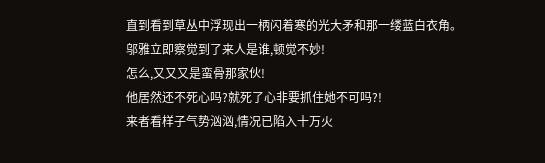直到看到草丛中浮现出一柄闪着寒的光大矛和那一缕蓝白衣角。
邬雅立即察觉到了来人是谁,顿觉不妙!
怎么,又又又是蛮骨那家伙!
他居然还不死心吗?就死了心非要抓住她不可吗?!
来者看样子气势汹汹,情况已陷入十万火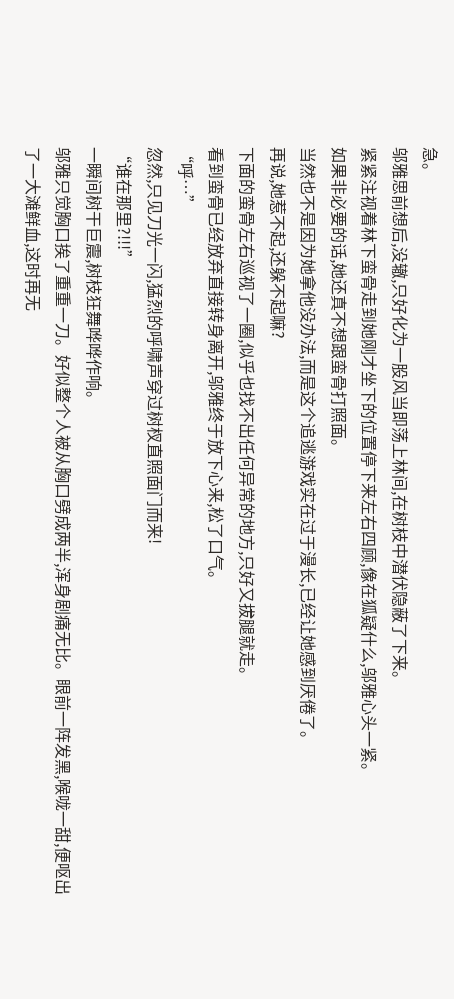急。
邬雅思前想后,没辙,只好化为一股风当即荡上林间,在树枝中潜伏隐蔽了下来。
紧紧注视着林下蛮骨走到她刚才坐下的位置停下来左右四顾,像在狐疑什么,邬雅心头一紧。
如果非必要的话,她还真不想跟蛮骨打照面。
当然也不是因为她拿他没办法,而是这个追逃游戏实在过于漫长,已经让她感到厌倦了。
再说,她惹不起,还躲不起嘛?
下面的蛮骨左右巡视了一圈,似乎也找不出任何异常的地方,只好又拔腿就走。
看到蛮骨已经放弃直接转身离开,邬雅终于放下心来,松了口气。
“呼…”
忽然,只见刀光一闪,猛烈的呼啸声穿过树杈直照面门而来!
“谁在那里?!!!”
一瞬间树干巨震,树枝狂舞哗哗作响。
邬雅只觉胸口挨了重重一刀。好似整个人被从胸口劈成两半,浑身剧痛无比。眼前一阵发黑,喉咙一甜,便呕出了一大滩鲜血,这时再无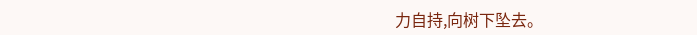力自持,向树下坠去。